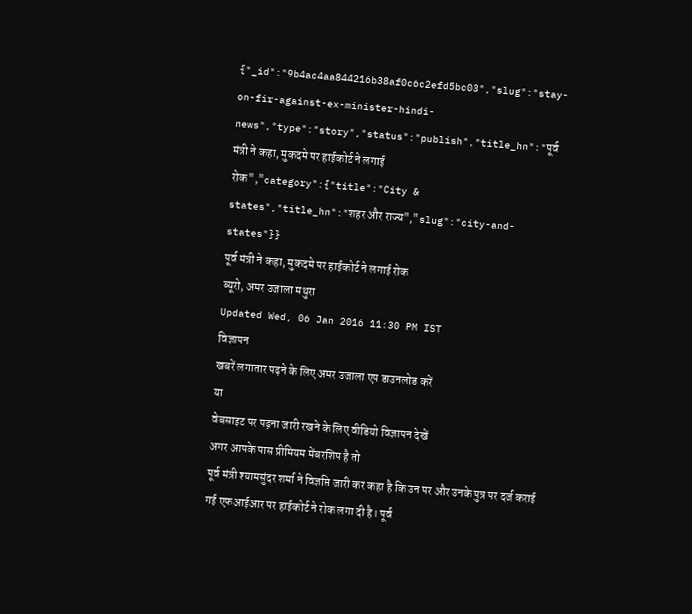{"_id":"9b4ac4aa844216b38af0c6c2efd5bc03","slug":"stay-on-fir-against-ex-minister-hindi-news","type":"story","status":"publish","title_hn":"पूर्व मंत्री ने कहा, मुकदमे पर हाईकोर्ट ने लगाई रोक","category":{"title":"City & states","title_hn":"शहर और राज्य","slug":"city-and-states"}}
पूर्व मंत्री ने कहा, मुकदमे पर हाईकोर्ट ने लगाई रोक
ब्यूरो, अमर उजाला मथुरा
Updated Wed, 06 Jan 2016 11:30 PM IST
विज्ञापन
खबरें लगातार पढ़ने के लिए अमर उजाला एप डाउनलोड करें
या
वेबसाइट पर पढ़ना जारी रखने के लिए वीडियो विज्ञापन देखें
अगर आपके पास प्रीमियम मेंबरशिप है तो
पूर्व मंत्री श्यामसुंदर शर्मा ने विज्ञप्ति जारी कर कहा है कि उन पर और उनके पुत्र पर दर्ज कराई गई एफआईआर पर हाईकोर्ट ने रोक लगा दी है। पूर्व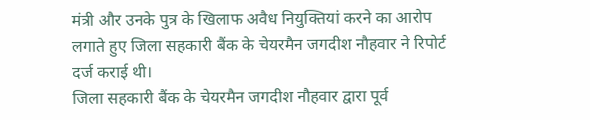मंत्री और उनके पुत्र के खिलाफ अवैध नियुक्तियां करने का आरोप लगाते हुए जिला सहकारी बैंक के चेयरमैन जगदीश नौहवार ने रिपोर्ट दर्ज कराई थी।
जिला सहकारी बैंक के चेयरमैन जगदीश नौहवार द्वारा पूर्व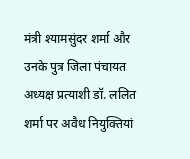मंत्री श्यामसुंदर शर्मा और उनके पुत्र जिला पंचायत अध्यक्ष प्रत्याशी डॉ. ललित शर्मा पर अवैध नियुक्तियां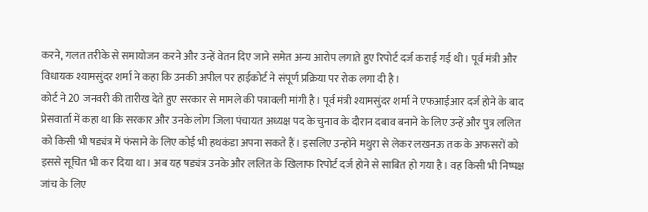करने, गलत तरीके से समायोजन करने और उन्हें वेतन दिए जाने समेत अन्य आरोप लगाते हुए रिपोर्ट दर्ज कराई गई थी। पूर्व मंत्री और विधायक श्यामसुंदर शर्मा ने कहा कि उनकी अपील पर हाईकोर्ट ने संपूर्ण प्रक्रिया पर रोक लगा दी है।
कोर्ट ने 20 जनवरी की तारीख देते हुए सरकार से मामले की पत्रावली मांगी है। पूर्व मंत्री श्यामसुंदर शर्मा ने एफआईआर दर्ज होने के बाद प्रेसवार्ता में कहा था कि सरकार और उनके लोग जिला पंचायत अध्यक्ष पद के चुनाव के दौरान दबाव बनाने के लिए उन्हें और पुत्र ललित को किसी भी षड्यंत्र में फंसाने के लिए कोई भी हथकंडा अपना सकते हैं। इसलिए उन्होंने मथुरा से लेकर लखनऊ तक के अफसरों को इससे सूचित भी कर दिया था। अब यह षड्यंत्र उनके और ललित के खिलाफ रिपोर्ट दर्ज होने से साबित हो गया है। वह किसी भी निष्पक्ष जांच के लिए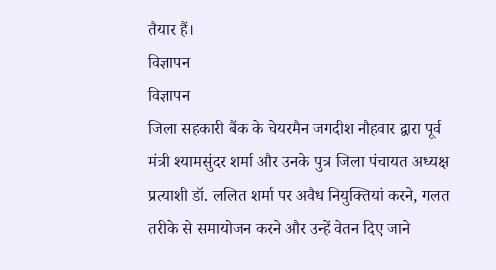तैयार हैं।
विज्ञापन
विज्ञापन
जिला सहकारी बैंक के चेयरमैन जगदीश नौहवार द्वारा पूर्व मंत्री श्यामसुंदर शर्मा और उनके पुत्र जिला पंचायत अध्यक्ष प्रत्याशी डॉ. ललित शर्मा पर अवैध नियुक्तियां करने, गलत तरीके से समायोजन करने और उन्हें वेतन दिए जाने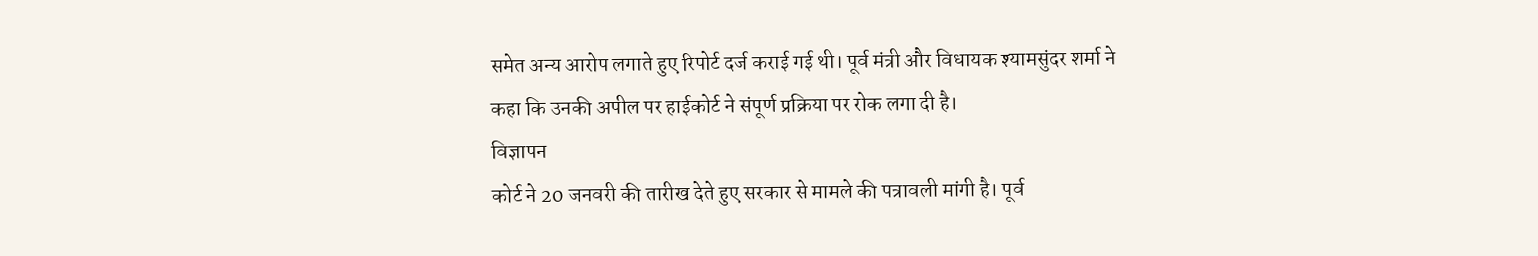समेत अन्य आरोप लगाते हुए रिपोर्ट दर्ज कराई गई थी। पूर्व मंत्री और विधायक श्यामसुंदर शर्मा ने कहा कि उनकी अपील पर हाईकोर्ट ने संपूर्ण प्रक्रिया पर रोक लगा दी है।
विज्ञापन
कोर्ट ने 20 जनवरी की तारीख देते हुए सरकार से मामले की पत्रावली मांगी है। पूर्व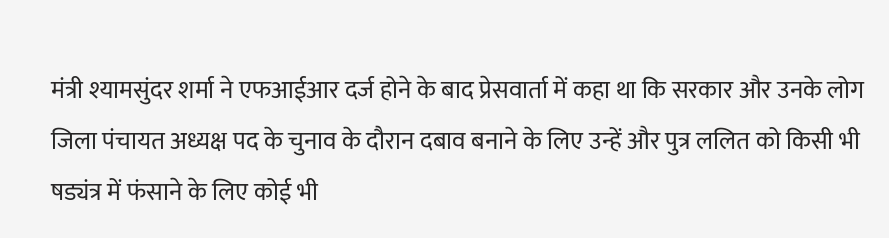मंत्री श्यामसुंदर शर्मा ने एफआईआर दर्ज होने के बाद प्रेसवार्ता में कहा था कि सरकार और उनके लोग जिला पंचायत अध्यक्ष पद के चुनाव के दौरान दबाव बनाने के लिए उन्हें और पुत्र ललित को किसी भी षड्यंत्र में फंसाने के लिए कोई भी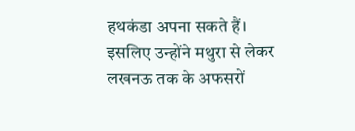हथकंडा अपना सकते हैं। इसलिए उन्होंने मथुरा से लेकर लखनऊ तक के अफसरों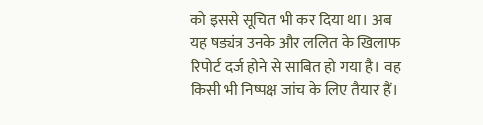को इससे सूचित भी कर दिया था। अब यह षड्यंत्र उनके और ललित के खिलाफ रिपोर्ट दर्ज होने से साबित हो गया है। वह किसी भी निष्पक्ष जांच के लिए तैयार हैं।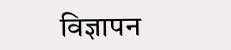विज्ञापन